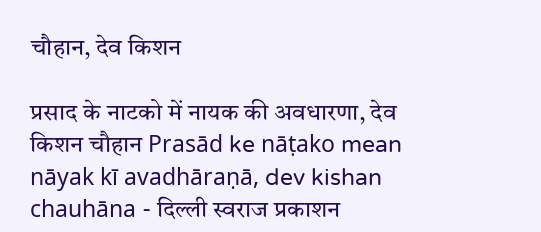चौहान, देव किशन

प्रसाद के नाटको में नायक की अवधारणा, देव किशन चौहान Prasād ke nāṭako mean nāyak kī avadhāraṇā, dev kishan chauhāna - दिल्ली स्वराज प्रकाशन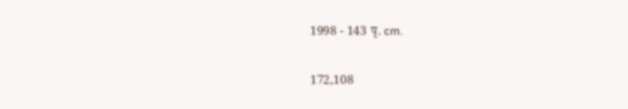1998 - 143 पृ. cm.

172,108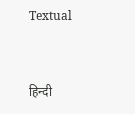Textual


हिन्दी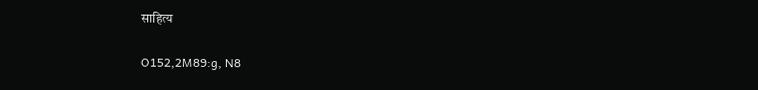साहित्य

O152,2M89:g, N8